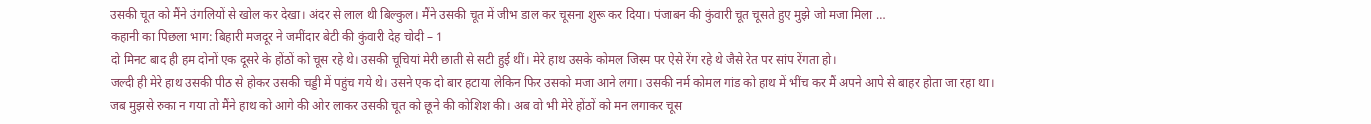उसकी चूत को मैंने उंगलियों से खोल कर देखा। अंदर से लाल थी बिल्कुल। मैंने उसकी चूत में जीभ डाल कर चूसना शुरू कर दिया। पंजाबन की कुंवारी चूत चूसते हुए मुझे जो मजा मिला …
कहानी का पिछला भाग: बिहारी मजदूर ने जमींदार बेटी की कुंवारी देह चोदी – 1
दो मिनट बाद ही हम दोनों एक दूसरे के होंठों को चूस रहे थे। उसकी चूचियां मेरी छाती से सटी हुई थीं। मेरे हाथ उसके कोमल जिस्म पर ऐसे रेंग रहे थे जैसे रेत पर सांप रेंगता हो।
जल्दी ही मेरे हाथ उसकी पीठ से होकर उसकी चड्डी में पहुंच गये थे। उसने एक दो बार हटाया लेकिन फिर उसको मजा आने लगा। उसकी नर्म कोमल गांड को हाथ में भींच कर मैं अपने आपे से बाहर होता जा रहा था।
जब मुझसे रुका न गया तो मैंने हाथ को आगे की ओर लाकर उसकी चूत को छूने की कोशिश की। अब वो भी मेरे होंठों को मन लगाकर चूस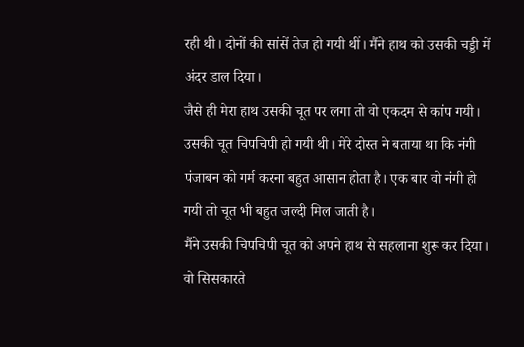रही थी। दोनों की सांसें तेज हो गयी थीं। मैंने हाथ को उसकी चड्डी में अंदर डाल दिया।
जैसे ही मेरा हाथ उसकी चूत पर लगा तो वो एकदम से कांप गयी। उसकी चूत चिपचिपी हो गयी थी। मेरे दोस्त ने बताया था कि नंगी पंजाबन को गर्म करना बहुत आसान होता है। एक बार वो नंगी हो गयी तो चूत भी बहुत जल्दी मिल जाती है।
मैंने उसकी चिपचिपी चूत को अपने हाथ से सहलाना शुरू कर दिया। वो सिसकारते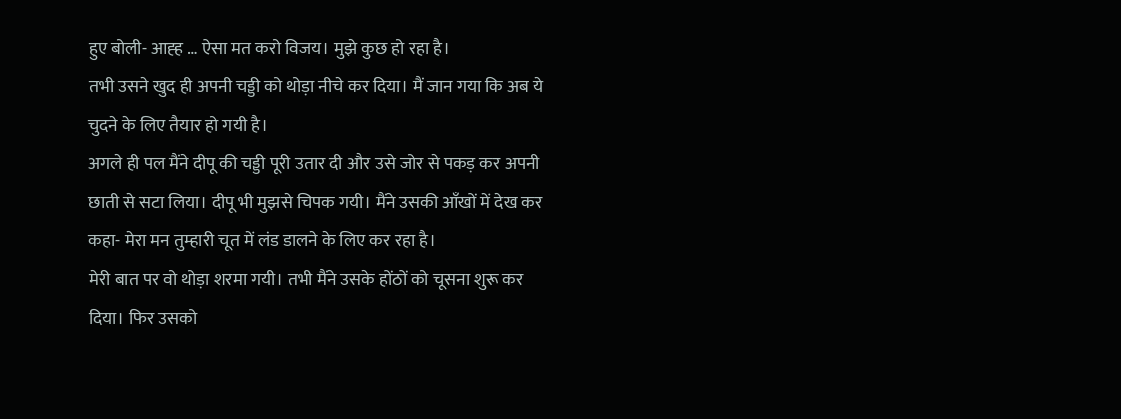हुए बोली- आह्ह … ऐसा मत करो विजय। मुझे कुछ हो रहा है।
तभी उसने खुद ही अपनी चड्डी को थोड़ा नीचे कर दिया। मैं जान गया कि अब ये चुदने के लिए तैयार हो गयी है।
अगले ही पल मैंने दीपू की चड्डी पूरी उतार दी और उसे जोर से पकड़ कर अपनी छाती से सटा लिया। दीपू भी मुझसे चिपक गयी। मैंने उसकी आँखों में देख कर कहा- मेरा मन तुम्हारी चूत में लंड डालने के लिए कर रहा है।
मेरी बात पर वो थोड़ा शरमा गयी। तभी मैंने उसके होंठों को चूसना शुरू कर दिया। फिर उसको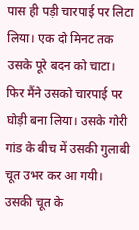पास ही पड़ी चारपाई पर लिटा लिया। एक दो मिनट तक उसके पूरे बदन को चाटा।
फिर मैंने उसको चारपाई पर घोड़ी बना लिया। उसके गोरी गांड के बीच में उसकी गुलाबी चूत उभर कर आ गयी। उसकी चूत के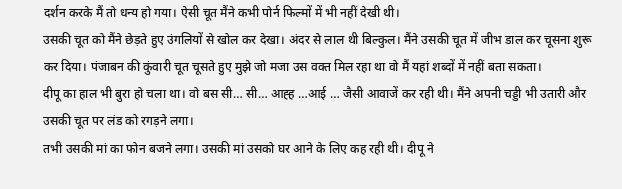दर्शन करके मैं तो धन्य हो गया। ऐसी चूत मैंने कभी पोर्न फिल्मों में भी नहीं देखी थी।
उसकी चूत को मैंने छेड़ते हुए उंगलियों से खोल कर देखा। अंदर से लाल थी बिल्कुल। मैंने उसकी चूत में जीभ डाल कर चूसना शुरू कर दिया। पंजाबन की कुंवारी चूत चूसते हुए मुझे जो मजा उस वक्त मिल रहा था वो मैं यहां शब्दों में नहीं बता सकता।
दीपू का हाल भी बुरा हो चला था। वो बस सी… सी… आह्ह …आई … जैसी आवाजें कर रही थी। मैंने अपनी चड्डी भी उतारी और उसकी चूत पर लंड को रगड़ने लगा।
तभी उसकी मां का फोन बजने लगा। उसकी मां उसको घर आने के लिए कह रही थी। दीपू ने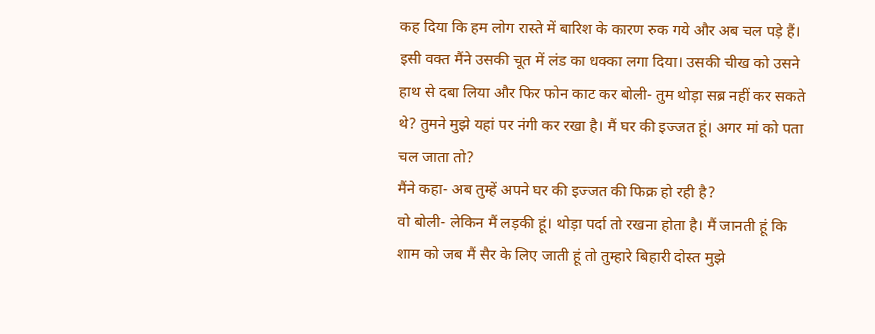कह दिया कि हम लोग रास्ते में बारिश के कारण रुक गये और अब चल पड़े हैं।
इसी वक्त मैंने उसकी चूत में लंड का धक्का लगा दिया। उसकी चीख को उसने हाथ से दबा लिया और फिर फोन काट कर बोली- तुम थोड़ा सब्र नहीं कर सकते थे? तुमने मुझे यहां पर नंगी कर रखा है। मैं घर की इज्जत हूं। अगर मां को पता चल जाता तो?
मैंने कहा- अब तुम्हें अपने घर की इज्जत की फिक्र हो रही है?
वो बोली- लेकिन मैं लड़की हूं। थोड़ा पर्दा तो रखना होता है। मैं जानती हूं कि शाम को जब मैं सैर के लिए जाती हूं तो तुम्हारे बिहारी दोस्त मुझे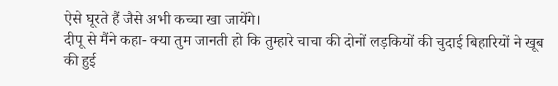ऐसे घूरते हैं जैसे अभी कच्चा खा जायेंगे।
दीपू से मैंने कहा- क्या तुम जानती हो कि तुम्हारे चाचा की दोनों लड़कियों की चुदाई बिहारियों ने खूब की हुई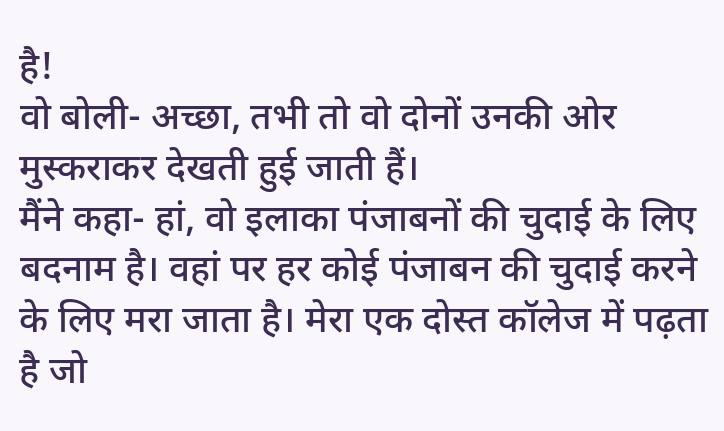है!
वो बोली- अच्छा, तभी तो वो दोनों उनकी ओर मुस्कराकर देखती हुई जाती हैं।
मैंने कहा- हां, वो इलाका पंजाबनों की चुदाई के लिए बदनाम है। वहां पर हर कोई पंजाबन की चुदाई करने के लिए मरा जाता है। मेरा एक दोस्त कॉलेज में पढ़ता है जो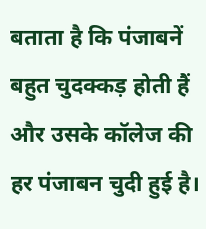बताता है कि पंजाबनें बहुत चुदक्कड़ होती हैं और उसके कॉलेज की हर पंजाबन चुदी हुई है।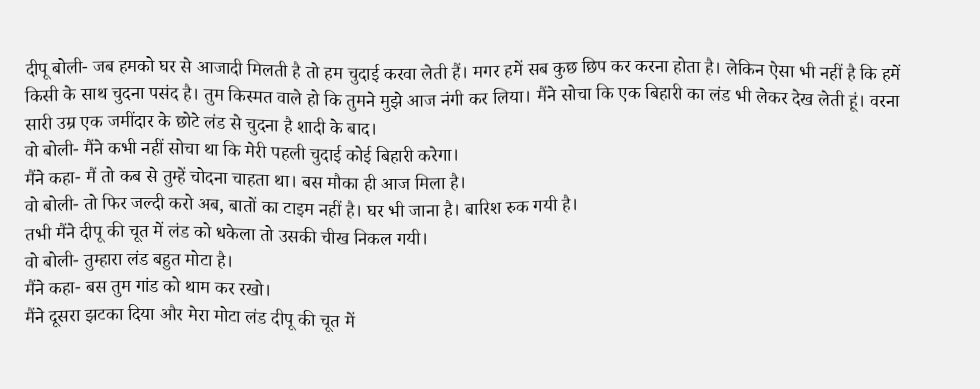दीपू बोली- जब हमको घर से आजादी मिलती है तो हम चुदाई करवा लेती हैं। मगर हमें सब कुछ छिप कर करना होता है। लेकिन ऐसा भी नहीं है कि हमें किसी के साथ चुदना पसंद है। तुम किस्मत वाले हो कि तुमने मुझे आज नंगी कर लिया। मैंने सोचा कि एक बिहारी का लंड भी लेकर देख लेती हूं। वरना सारी उम्र एक जमींदार के छोटे लंड से चुदना है शादी के बाद।
वो बोली- मैंने कभी नहीं सोचा था कि मेरी पहली चुदाई कोई बिहारी करेगा।
मैंने कहा- मैं तो कब से तुम्हें चोदना चाहता था। बस मौका ही आज मिला है।
वो बोली- तो फिर जल्दी करो अब, बातों का टाइम नहीं है। घर भी जाना है। बारिश रुक गयी है।
तभी मैंने दीपू की चूत में लंड को धकेला तो उसकी चीख निकल गयी।
वो बोली- तुम्हारा लंड बहुत मोटा है।
मैंने कहा- बस तुम गांड को थाम कर रखो।
मैंने दूसरा झटका दिया और मेरा मोटा लंड दीपू की चूत में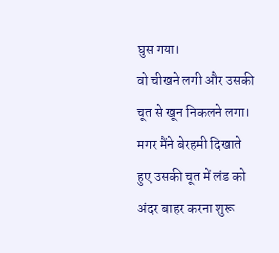घुस गया।
वो चीखने लगी और उसकी चूत से खून निकलने लगा। मगर मैंने बेरहमी दिखाते हुए उसकी चूत में लंड को अंदर बाहर करना शुरू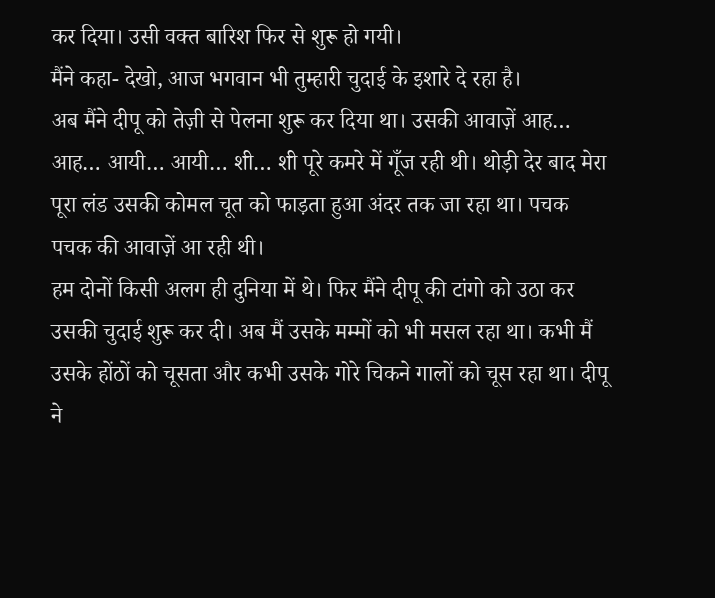कर दिया। उसी वक्त बारिश फिर से शुरू हो गयी।
मैंने कहा- देखो, आज भगवान भी तुम्हारी चुदाई के इशारे दे रहा है।
अब मैंने दीपू को तेज़ी से पेलना शुरू कर दिया था। उसकी आवाज़ें आह… आह… आयी… आयी… शी… शी पूरे कमरे में गूँज रही थी। थोड़ी देर बाद मेरा पूरा लंड उसकी कोमल चूत को फाड़ता हुआ अंदर तक जा रहा था। पचक पचक की आवाज़ें आ रही थी।
हम दोनों किसी अलग ही दुनिया में थे। फिर मैंने दीपू की टांगो को उठा कर उसकी चुदाई शुरू कर दी। अब मैं उसके मम्मों को भी मसल रहा था। कभी मैं उसके होंठों को चूसता और कभी उसके गोरे चिकने गालों को चूस रहा था। दीपू ने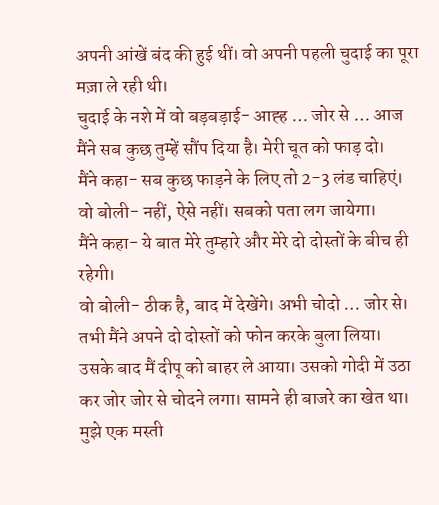अपनी आंखें बंद की हुई थीं। वो अपनी पहली चुदाई का पूरा मज़ा ले रही थी।
चुदाई के नशे में वो बड़बड़ाई- आह्ह … जोर से … आज मैंने सब कुछ तुम्हें सौंप दिया है। मेरी चूत को फाड़ दो।
मैंने कहा- सब कुछ फाड़ने के लिए तो 2-3 लंड चाहिएं।
वो बोली- नहीं, ऐसे नहीं। सबको पता लग जायेगा।
मैंने कहा- ये बात मेरे तुम्हारे और मेरे दो दोस्तों के बीच ही रहेगी।
वो बोली- ठीक है, बाद में देखेंगे। अभी चोदो … जोर से।
तभी मैंने अपने दो दोस्तों को फोन करके बुला लिया।
उसके बाद मैं दीपू को बाहर ले आया। उसको गोदी में उठा कर जोर जोर से चोदने लगा। सामने ही बाजरे का खेत था। मुझे एक मस्ती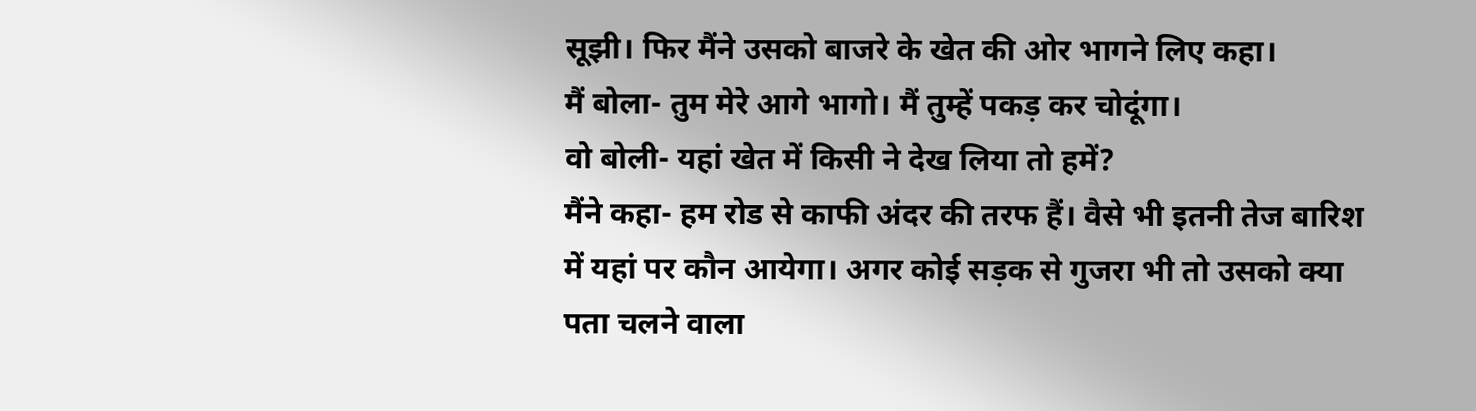सूझी। फिर मैंने उसको बाजरे के खेत की ओर भागने लिए कहा।
मैं बोला- तुम मेरे आगे भागो। मैं तुम्हें पकड़ कर चोदूंगा।
वो बोली- यहां खेत में किसी ने देख लिया तो हमें?
मैंने कहा- हम रोड से काफी अंदर की तरफ हैं। वैसे भी इतनी तेज बारिश में यहां पर कौन आयेगा। अगर कोई सड़क से गुजरा भी तो उसको क्या पता चलने वाला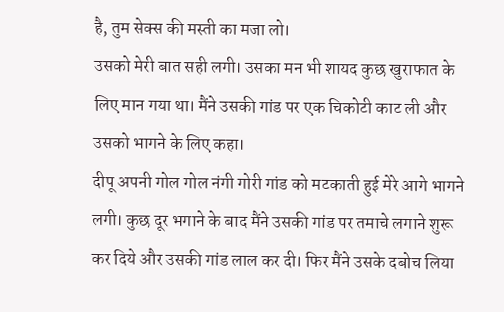है, तुम सेक्स की मस्ती का मजा लो।
उसको मेरी बात सही लगी। उसका मन भी शायद कुछ खुराफात के लिए मान गया था। मैंने उसकी गांड पर एक चिकोटी काट ली और उसको भागने के लिए कहा।
दीपू अपनी गोल गोल नंगी गोरी गांड को मटकाती हुई मेरे आगे भागने लगी। कुछ दूर भगाने के बाद मैंने उसकी गांड पर तमाचे लगाने शुरू कर दिये और उसकी गांड लाल कर दी। फिर मैंने उसके दबोच लिया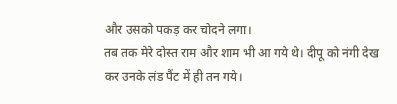और उसको पकड़ कर चोदने लगा।
तब तक मेरे दोस्त राम और शाम भी आ गये थे। दीपू को नंगी देख कर उनके लंड पैंट में ही तन गये।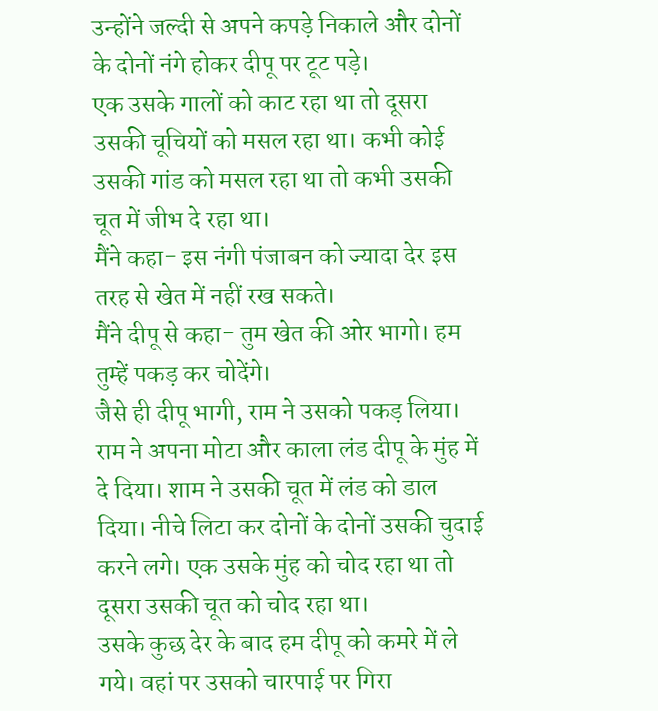उन्होंने जल्दी से अपने कपड़े निकाले और दोनों के दोनों नंगे होकर दीपू पर टूट पड़े।
एक उसके गालों को काट रहा था तो दूसरा उसकी चूचियों को मसल रहा था। कभी कोई उसकी गांड को मसल रहा था तो कभी उसकी चूत में जीभ दे रहा था।
मैंने कहा- इस नंगी पंजाबन को ज्यादा देर इस तरह से खेत में नहीं रख सकते।
मैंने दीपू से कहा- तुम खेत की ओर भागो। हम तुम्हें पकड़ कर चोदेंगे।
जैसे ही दीपू भागी, राम ने उसको पकड़ लिया। राम ने अपना मोटा और काला लंड दीपू के मुंह में दे दिया। शाम ने उसकी चूत में लंड को डाल दिया। नीचे लिटा कर दोनों के दोनों उसकी चुदाई करने लगे। एक उसके मुंह को चोद रहा था तो दूसरा उसकी चूत को चोद रहा था।
उसके कुछ देर के बाद हम दीपू को कमरे में ले गये। वहां पर उसको चारपाई पर गिरा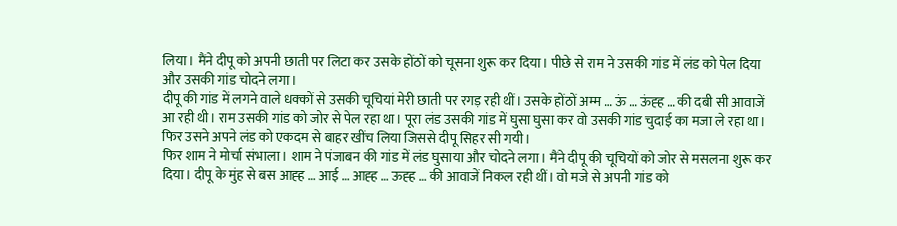लिया। मैंने दीपू को अपनी छाती पर लिटा कर उसके होंठों को चूसना शुरू कर दिया। पीछे से राम ने उसकी गांड में लंड को पेल दिया और उसकी गांड चोदने लगा।
दीपू की गांड में लगने वाले धक्कों से उसकी चूचियां मेरी छाती पर रगड़ रही थीं। उसके होंठों अम्म … ऊं … ऊंह्ह … की दबी सी आवाजें आ रही थी। राम उसकी गांड को जोर से पेल रहा था। पूरा लंड उसकी गांड में घुसा घुसा कर वो उसकी गांड चुदाई का मजा ले रहा था। फिर उसने अपने लंड को एकदम से बाहर खींच लिया जिससे दीपू सिहर सी गयी।
फिर शाम ने मोर्चा संभाला। शाम ने पंजाबन की गांड में लंड घुसाया और चोदने लगा। मैंने दीपू की चूचियों को जोर से मसलना शुरू कर दिया। दीपू के मुंह से बस आह्ह … आई … आह्ह … ऊह्ह … की आवाजें निकल रही थीं। वो मजे से अपनी गांड को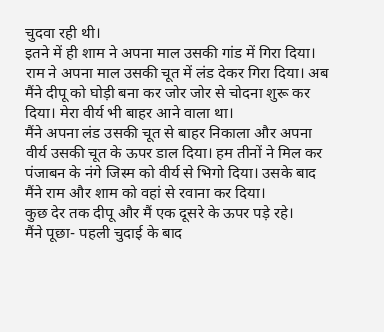चुदवा रही थी।
इतने में ही शाम ने अपना माल उसकी गांड में गिरा दिया। राम ने अपना माल उसकी चूत में लंड देकर गिरा दिया। अब मैंने दीपू को घोड़ी बना कर जोर जोर से चोदना शुरू कर दिया। मेरा वीर्य भी बाहर आने वाला था।
मैंने अपना लंड उसकी चूत से बाहर निकाला और अपना वीर्य उसकी चूत के ऊपर डाल दिया। हम तीनों ने मिल कर पंजाबन के नंगे जिस्म को वीर्य से भिगो दिया। उसके बाद मैंने राम और शाम को वहां से रवाना कर दिया।
कुछ देर तक दीपू और मैं एक दूसरे के ऊपर पड़े रहे।
मैंने पूछा- पहली चुदाई के बाद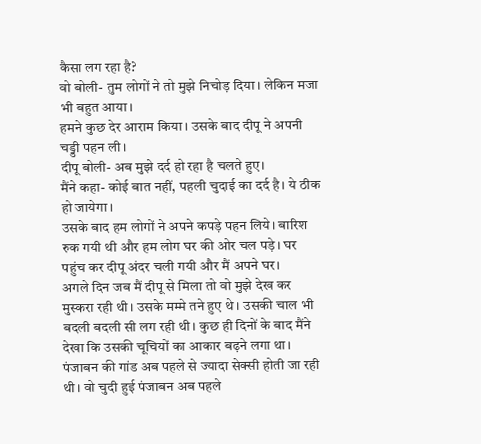कैसा लग रहा है?
वो बोली- तुम लोगों ने तो मुझे निचोड़ दिया। लेकिन मजा भी बहुत आया।
हमने कुछ देर आराम किया। उसके बाद दीपू ने अपनी चड्डी पहन ली।
दीपू बोली- अब मुझे दर्द हो रहा है चलते हुए।
मैंने कहा- कोई बात नहीं, पहली चुदाई का दर्द है। ये ठीक हो जायेगा।
उसके बाद हम लोगों ने अपने कपड़े पहन लिये। बारिश रुक गयी थी और हम लोग घर की ओर चल पड़े। घर पहुंच कर दीपू अंदर चली गयी और मैं अपने घर।
अगले दिन जब मैं दीपू से मिला तो वो मुझे देख कर मुस्करा रही थी। उसके मम्मे तने हुए थे। उसकी चाल भी बदली बदली सी लग रही थी। कुछ ही दिनों के बाद मैंने देखा कि उसकी चूचियों का आकार बढ़ने लगा था।
पंजाबन की गांड अब पहले से ज्यादा सेक्सी होती जा रही थी। वो चुदी हुई पंजाबन अब पहले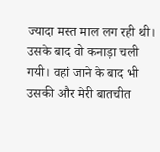ज्यादा मस्त माल लग रही थी। उसके बाद वो कनाड़ा चली गयी। वहां जाने के बाद भी उसकी और मेरी बातचीत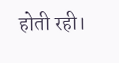होती रही।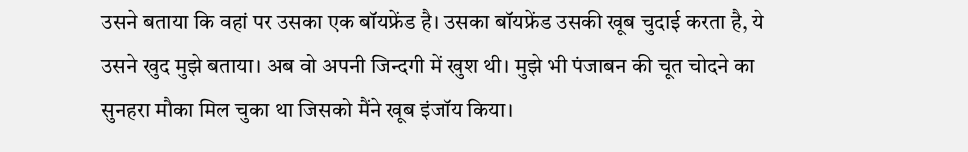उसने बताया कि वहां पर उसका एक बॉयफ्रेंड है। उसका बॉयफ्रेंड उसकी खूब चुदाई करता है, ये उसने खुद मुझे बताया। अब वो अपनी जिन्दगी में खुश थी। मुझे भी पंजाबन की चूत चोदने का सुनहरा मौका मिल चुका था जिसको मैंने खूब इंजॉय किया।